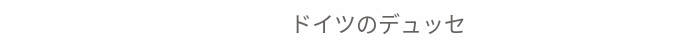ドイツのデュッセ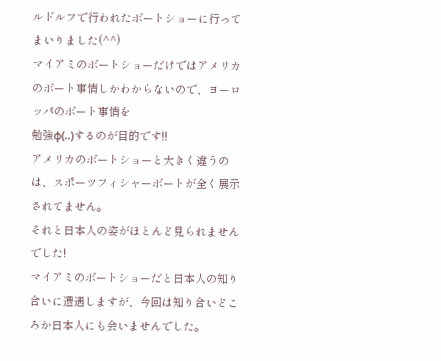ルドルフで行われたボートショーに行ってまいりました(^^)
マイアミのボートショーだけではアメリカのボート事情しかわからないので、ヨーロッパのボート事情を
勉強φ(..)するのが目的です!!
アメリカのボートショーと大きく違うのは、スポーツフィシャーボートが全く展示されてません。
それと日本人の姿がほとんど見られませんでした!
マイアミのボートショーだと日本人の知り合いに遭遇しますが、今回は知り合いどころか日本人にも会いませんでした。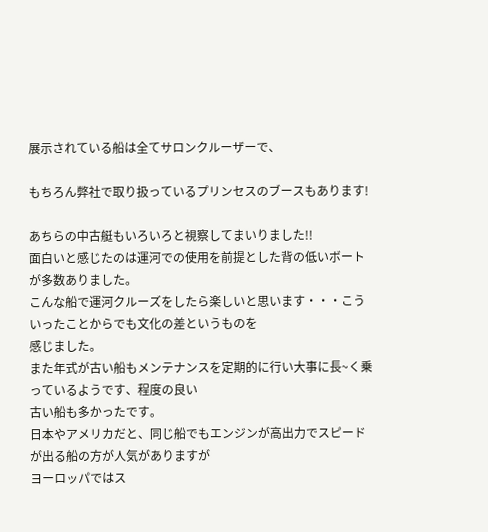展示されている船は全てサロンクルーザーで、

もちろん弊社で取り扱っているプリンセスのブースもあります!

あちらの中古艇もいろいろと視察してまいりました!!
面白いと感じたのは運河での使用を前提とした背の低いボートが多数ありました。
こんな船で運河クルーズをしたら楽しいと思います・・・こういったことからでも文化の差というものを
感じました。
また年式が古い船もメンテナンスを定期的に行い大事に長~く乗っているようです、程度の良い
古い船も多かったです。
日本やアメリカだと、同じ船でもエンジンが高出力でスピードが出る船の方が人気がありますが
ヨーロッパではス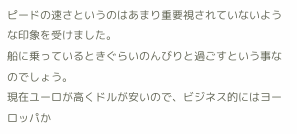ピードの速さというのはあまり重要視されていないような印象を受けました。
船に乗っているときぐらいのんびりと過ごすという事なのでしょう。
現在ユーロが高くドルが安いので、ビジネス的にはヨーロッパか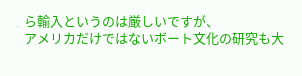ら輸入というのは厳しいですが、
アメリカだけではないボート文化の研究も大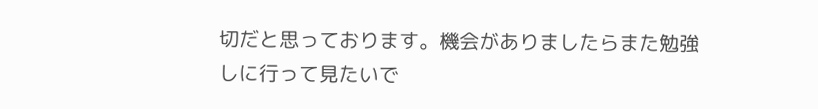切だと思っております。機会がありましたらまた勉強
しに行って見たいで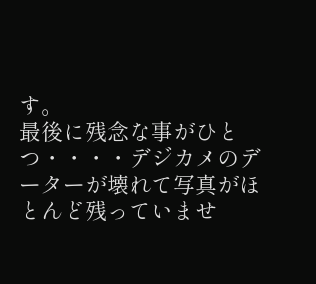す。
最後に残念な事がひとつ・・・・デジカメのデーターが壊れて写真がほとんど残っていませ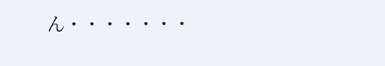ん・・・・・・・